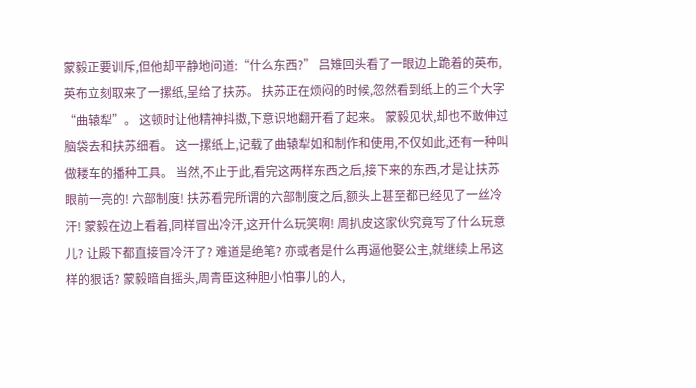蒙毅正要训斥,但他却平静地问道:“什么东西?” 吕雉回头看了一眼边上跪着的英布,英布立刻取来了一摞纸,呈给了扶苏。 扶苏正在烦闷的时候,忽然看到纸上的三个大字“曲辕犁”。 这顿时让他精神抖擞,下意识地翻开看了起来。 蒙毅见状,却也不敢伸过脑袋去和扶苏细看。 这一摞纸上,记载了曲辕犁如和制作和使用,不仅如此,还有一种叫做耧车的播种工具。 当然,不止于此,看完这两样东西之后,接下来的东西,才是让扶苏眼前一亮的! 六部制度! 扶苏看完所谓的六部制度之后,额头上甚至都已经见了一丝冷汗! 蒙毅在边上看着,同样冒出冷汗,这开什么玩笑啊! 周扒皮这家伙究竟写了什么玩意儿? 让殿下都直接冒冷汗了? 难道是绝笔? 亦或者是什么再逼他娶公主,就继续上吊这样的狠话? 蒙毅暗自摇头,周青臣这种胆小怕事儿的人,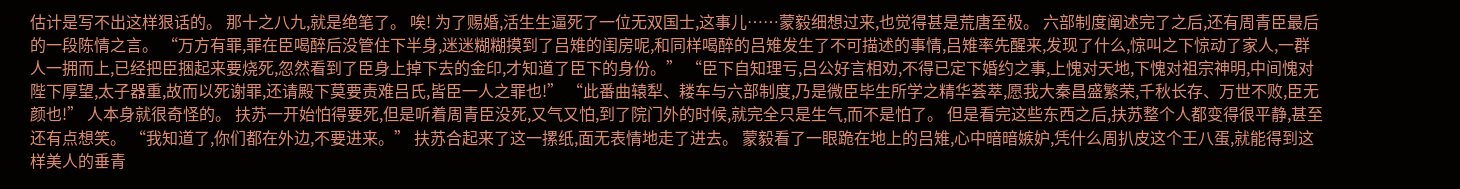估计是写不出这样狠话的。 那十之八九,就是绝笔了。 唉! 为了赐婚,活生生逼死了一位无双国士,这事儿……蒙毅细想过来,也觉得甚是荒唐至极。 六部制度阐述完了之后,还有周青臣最后的一段陈情之言。 “万方有罪,罪在臣喝醉后没管住下半身,迷迷糊糊摸到了吕雉的闺房呢,和同样喝醉的吕雉发生了不可描述的事情,吕雉率先醒来,发现了什么,惊叫之下惊动了家人,一群人一拥而上,已经把臣捆起来要烧死,忽然看到了臣身上掉下去的金印,才知道了臣下的身份。” “臣下自知理亏,吕公好言相劝,不得已定下婚约之事,上愧对天地,下愧对祖宗神明,中间愧对陛下厚望,太子器重,故而以死谢罪,还请殿下莫要责难吕氏,皆臣一人之罪也!” “此番曲辕犁、耧车与六部制度,乃是微臣毕生所学之精华荟萃,愿我大秦昌盛繁荣,千秋长存、万世不败,臣无颜也!” 人本身就很奇怪的。 扶苏一开始怕得要死,但是听着周青臣没死,又气又怕,到了院门外的时候,就完全只是生气,而不是怕了。 但是看完这些东西之后,扶苏整个人都变得很平静,甚至还有点想笑。 “我知道了,你们都在外边,不要进来。” 扶苏合起来了这一摞纸,面无表情地走了进去。 蒙毅看了一眼跪在地上的吕雉,心中暗暗嫉妒,凭什么周扒皮这个王八蛋,就能得到这样美人的垂青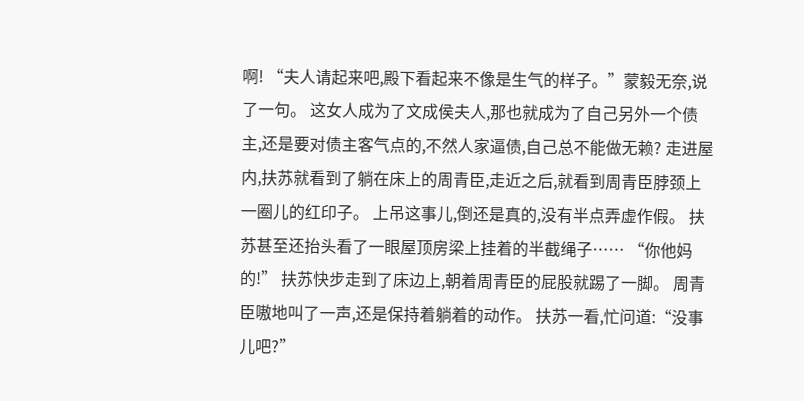啊! “夫人请起来吧,殿下看起来不像是生气的样子。”蒙毅无奈,说了一句。 这女人成为了文成侯夫人,那也就成为了自己另外一个债主,还是要对债主客气点的,不然人家逼债,自己总不能做无赖? 走进屋内,扶苏就看到了躺在床上的周青臣,走近之后,就看到周青臣脖颈上一圈儿的红印子。 上吊这事儿,倒还是真的,没有半点弄虚作假。 扶苏甚至还抬头看了一眼屋顶房梁上挂着的半截绳子…… “你他妈的!” 扶苏快步走到了床边上,朝着周青臣的屁股就踢了一脚。 周青臣嗷地叫了一声,还是保持着躺着的动作。 扶苏一看,忙问道:“没事儿吧?”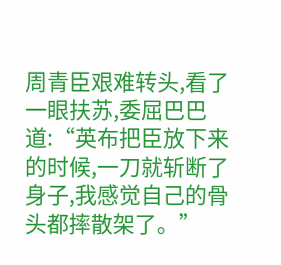周青臣艰难转头,看了一眼扶苏,委屈巴巴道:“英布把臣放下来的时候,一刀就斩断了身子,我感觉自己的骨头都摔散架了。”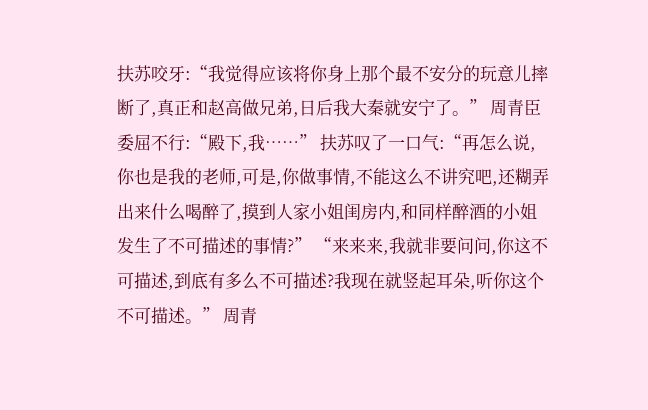扶苏咬牙:“我觉得应该将你身上那个最不安分的玩意儿摔断了,真正和赵高做兄弟,日后我大秦就安宁了。” 周青臣委屈不行:“殿下,我……” 扶苏叹了一口气:“再怎么说,你也是我的老师,可是,你做事情,不能这么不讲究吧,还糊弄出来什么喝醉了,摸到人家小姐闺房内,和同样醉酒的小姐发生了不可描述的事情?” “来来来,我就非要问问,你这不可描述,到底有多么不可描述?我现在就竖起耳朵,听你这个不可描述。” 周青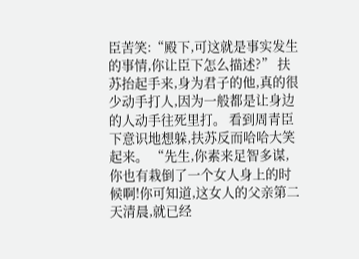臣苦笑:“殿下,可这就是事实发生的事情,你让臣下怎么描述?” 扶苏抬起手来,身为君子的他,真的很少动手打人,因为一般都是让身边的人动手往死里打。 看到周青臣下意识地想躲,扶苏反而哈哈大笑起来。 “先生,你素来足智多谋,你也有栽倒了一个女人身上的时候啊!你可知道,这女人的父亲第二天清晨,就已经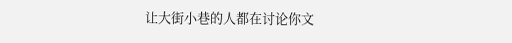让大街小巷的人都在讨论你文